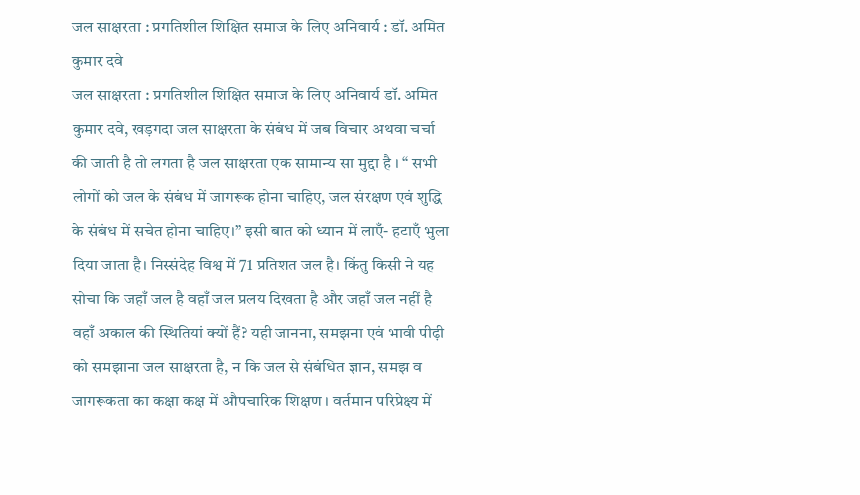जल साक्षरता : प्रगतिशील शिक्षित समाज के लिए अनिवार्य : डॉ. अमित कुमार दवे
जल साक्षरता : प्रगतिशील शिक्षित समाज के लिए अनिवार्य डॉ. अमित कुमार दवे, खड़गदा जल साक्षरता के संबंध में जब विचार अथवा चर्चा की जाती है तो लगता है जल साक्षरता एक सामान्य सा मुद्दा है । “ सभी लोगों को जल के संबंध में जागरूक होना चाहिए, जल संरक्षण एवं शुद्धि के संबंध में सचेत होना चाहिए।” इसी बात को ध्यान में लाएँ- हटाएँ भुला दिया जाता है। निस्संदेह विश्व में 71 प्रतिशत जल है। किंतु किसी ने यह सोचा कि जहाँ जल है वहाँ जल प्रलय दिखता है और जहाँ जल नहीं है वहाँ अकाल की स्थितियां क्यों हैं? यही जानना, समझना एवं भावी पीढ़ी को समझाना जल साक्षरता है, न कि जल से संबंधित ज्ञान, समझ व जागरूकता का कक्षा कक्ष में औपचारिक शिक्षण । वर्तमान परिप्रेक्ष्य में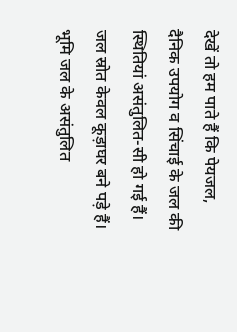देखें तो हम पाते हैं कि पेयजल, दैनिक उपयोग व सिंचाई के जल की स्थितियां असंतुलित-सी हो गई हैं। जल स्रोत केवल कूड़ाघर बने पड़े हैं। भूमि जल के असंतुलित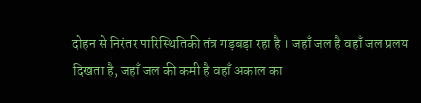दोहन से निरंतर पारिस्थितिकी तंत्र गड़बड़ा रहा है । जहाँ जल है वहाँ जल प्रलय दिखता है, जहाँ जल की कमी है वहाँ अकाल का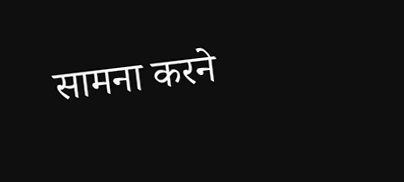सामना करने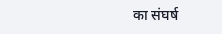का संघर्ष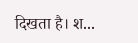दिखता है। श...